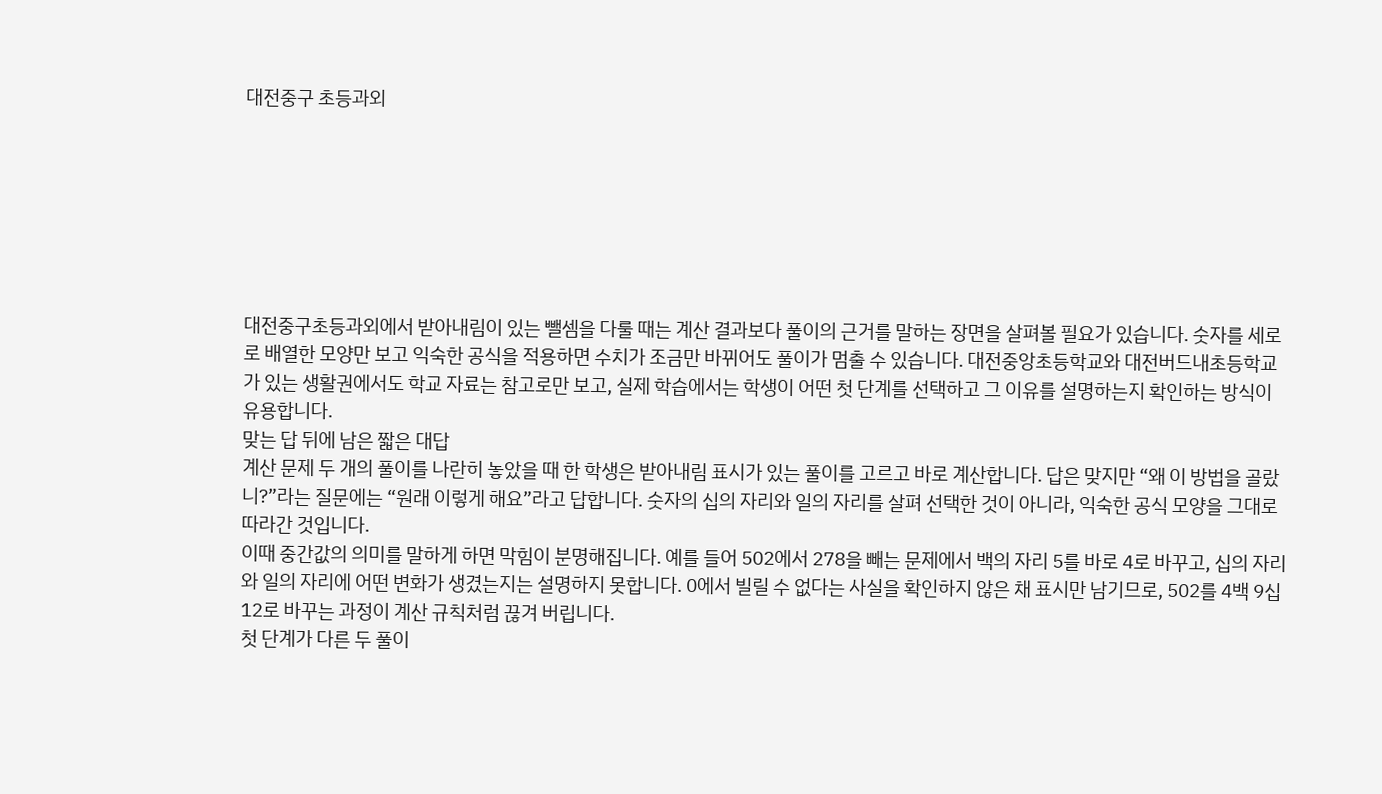대전중구 초등과외







대전중구초등과외에서 받아내림이 있는 뺄셈을 다룰 때는 계산 결과보다 풀이의 근거를 말하는 장면을 살펴볼 필요가 있습니다. 숫자를 세로로 배열한 모양만 보고 익숙한 공식을 적용하면 수치가 조금만 바뀌어도 풀이가 멈출 수 있습니다. 대전중앙초등학교와 대전버드내초등학교가 있는 생활권에서도 학교 자료는 참고로만 보고, 실제 학습에서는 학생이 어떤 첫 단계를 선택하고 그 이유를 설명하는지 확인하는 방식이 유용합니다.
맞는 답 뒤에 남은 짧은 대답
계산 문제 두 개의 풀이를 나란히 놓았을 때 한 학생은 받아내림 표시가 있는 풀이를 고르고 바로 계산합니다. 답은 맞지만 “왜 이 방법을 골랐니?”라는 질문에는 “원래 이렇게 해요”라고 답합니다. 숫자의 십의 자리와 일의 자리를 살펴 선택한 것이 아니라, 익숙한 공식 모양을 그대로 따라간 것입니다.
이때 중간값의 의미를 말하게 하면 막힘이 분명해집니다. 예를 들어 502에서 278을 빼는 문제에서 백의 자리 5를 바로 4로 바꾸고, 십의 자리와 일의 자리에 어떤 변화가 생겼는지는 설명하지 못합니다. 0에서 빌릴 수 없다는 사실을 확인하지 않은 채 표시만 남기므로, 502를 4백 9십 12로 바꾸는 과정이 계산 규칙처럼 끊겨 버립니다.
첫 단계가 다른 두 풀이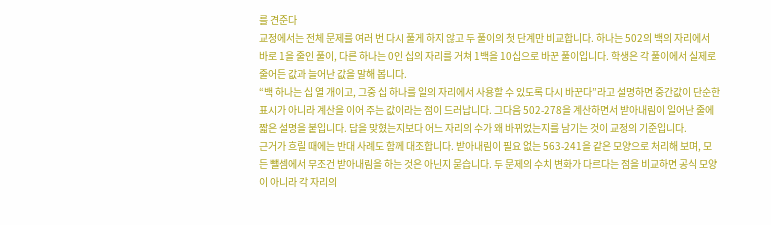를 견준다
교정에서는 전체 문제를 여러 번 다시 풀게 하지 않고 두 풀이의 첫 단계만 비교합니다. 하나는 502의 백의 자리에서 바로 1을 줄인 풀이, 다른 하나는 0인 십의 자리를 거쳐 1백을 10십으로 바꾼 풀이입니다. 학생은 각 풀이에서 실제로 줄어든 값과 늘어난 값을 말해 봅니다.
“백 하나는 십 열 개이고, 그중 십 하나를 일의 자리에서 사용할 수 있도록 다시 바꾼다”라고 설명하면 중간값이 단순한 표시가 아니라 계산을 이어 주는 값이라는 점이 드러납니다. 그다음 502-278을 계산하면서 받아내림이 일어난 줄에 짧은 설명을 붙입니다. 답을 맞혔는지보다 어느 자리의 수가 왜 바뀌었는지를 남기는 것이 교정의 기준입니다.
근거가 흐릴 때에는 반대 사례도 함께 대조합니다. 받아내림이 필요 없는 563-241을 같은 모양으로 처리해 보며, 모든 뺄셈에서 무조건 받아내림을 하는 것은 아닌지 묻습니다. 두 문제의 수치 변화가 다르다는 점을 비교하면 공식 모양이 아니라 각 자리의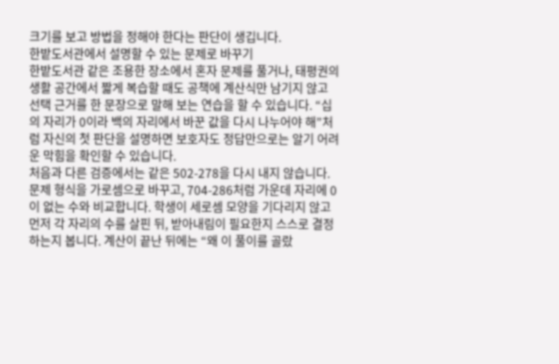크기를 보고 방법을 정해야 한다는 판단이 생깁니다.
한밭도서관에서 설명할 수 있는 문제로 바꾸기
한밭도서관 같은 조용한 장소에서 혼자 문제를 풀거나, 태평권의 생활 공간에서 짧게 복습할 때도 공책에 계산식만 남기지 않고 선택 근거를 한 문장으로 말해 보는 연습을 할 수 있습니다. “십의 자리가 0이라 백의 자리에서 바꾼 값을 다시 나누어야 해”처럼 자신의 첫 판단을 설명하면 보호자도 정답만으로는 알기 어려운 막힘을 확인할 수 있습니다.
처음과 다른 검증에서는 같은 502-278을 다시 내지 않습니다. 문제 형식을 가로셈으로 바꾸고, 704-286처럼 가운데 자리에 0이 없는 수와 비교합니다. 학생이 세로셈 모양을 기다리지 않고 먼저 각 자리의 수를 살핀 뒤, 받아내림이 필요한지 스스로 결정하는지 봅니다. 계산이 끝난 뒤에는 “왜 이 풀이를 골랐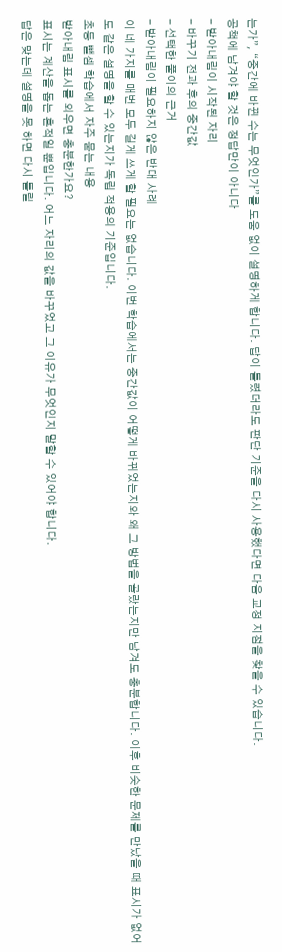는가”, “중간에 바뀐 수는 무엇인가”를 도움 없이 설명하게 합니다. 답이 틀렸더라도 판단 기준을 다시 사용했다면 다음 교정 지점을 찾을 수 있습니다.
공책에 남겨야 할 것은 정답만이 아니다
- 받아내림이 시작된 자리
- 바꾸기 전과 후의 중간값
- 선택한 풀이의 근거
- 받아내림이 필요하지 않은 반대 사례
이 네 가지를 매번 모두 길게 쓰게 할 필요는 없습니다. 이번 학습에서는 중간값이 어떻게 바뀌었는지와 왜 그 방법을 골랐는지만 남겨도 충분합니다. 이후 비슷한 문제를 만났을 때 표시가 없어도 같은 설명을 할 수 있는지가 독립 적용의 기준입니다.
초등 뺄셈 학습에서 자주 묻는 내용
받아내림 표시를 외우면 충분한가요?
표시는 계산을 돕는 흔적일 뿐입니다. 어느 자리의 값을 바꾸었고 그 이유가 무엇인지 말할 수 있어야 합니다.
답은 맞는데 설명을 못 하면 다시 틀릴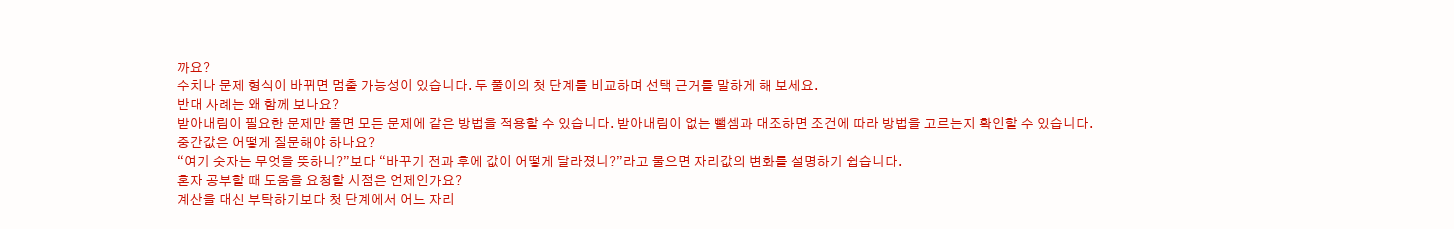까요?
수치나 문제 형식이 바뀌면 멈출 가능성이 있습니다. 두 풀이의 첫 단계를 비교하며 선택 근거를 말하게 해 보세요.
반대 사례는 왜 함께 보나요?
받아내림이 필요한 문제만 풀면 모든 문제에 같은 방법을 적용할 수 있습니다. 받아내림이 없는 뺄셈과 대조하면 조건에 따라 방법을 고르는지 확인할 수 있습니다.
중간값은 어떻게 질문해야 하나요?
“여기 숫자는 무엇을 뜻하니?”보다 “바꾸기 전과 후에 값이 어떻게 달라졌니?”라고 물으면 자리값의 변화를 설명하기 쉽습니다.
혼자 공부할 때 도움을 요청할 시점은 언제인가요?
계산을 대신 부탁하기보다 첫 단계에서 어느 자리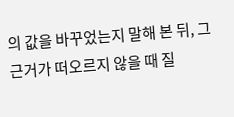의 값을 바꾸었는지 말해 본 뒤, 그 근거가 떠오르지 않을 때 질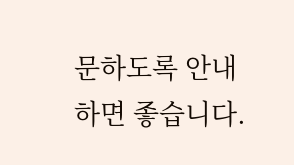문하도록 안내하면 좋습니다.